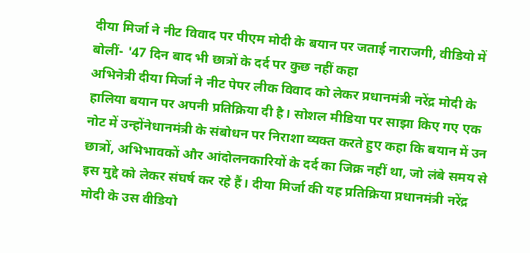दीया मिर्जा ने नीट विवाद पर पीएम मोदी के बयान पर जताई नाराजगी, वीडियो में बोलीं- '47 दिन बाद भी छात्रों के दर्द पर कुछ नहीं कहा
अभिनेत्री दीया मिर्जा ने नीट पेपर लीक विवाद को लेकर प्रधानमंत्री नरेंद्र मोदी के हालिया बयान पर अपनी प्रतिक्रिया दी है। सोशल मीडिया पर साझा किए गए एक नोट में उन्होंनेधानमंत्री के संबोधन पर निराशा व्यक्त करते हुए कहा कि बयान में उन छात्रों, अभिभावकों और आंदोलनकारियों के दर्द का जिक्र नहीं था, जो लंबे समय से इस मुद्दे को लेकर संघर्ष कर रहे हैं। दीया मिर्जा की यह प्रतिक्रिया प्रधानमंत्री नरेंद्र मोदी के उस वीडियो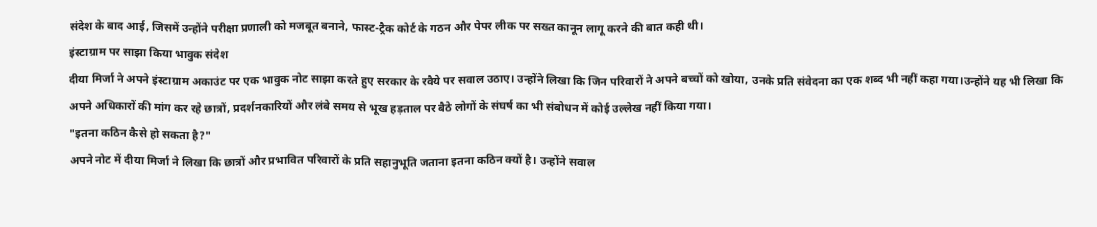संदेश के बाद आई, जिसमें उन्होंने परीक्षा प्रणाली को मजबूत बनाने, फास्ट-ट्रैक कोर्ट के गठन और पेपर लीक पर सख्त कानून लागू करने की बात कही थी।
इंस्टाग्राम पर साझा किया भावुक संदेश
दीया मिर्जा ने अपने इंस्टाग्राम अकाउंट पर एक भावुक नोट साझा करते हुए सरकार के रवैये पर सवाल उठाए। उन्होंने लिखा कि जिन परिवारों ने अपने बच्चों को खोया, उनके प्रति संवेदना का एक शब्द भी नहीं कहा गया।उन्होंने यह भी लिखा कि अपने अधिकारों की मांग कर रहे छात्रों, प्रदर्शनकारियों और लंबे समय से भूख हड़ताल पर बैठे लोगों के संघर्ष का भी संबोधन में कोई उल्लेख नहीं किया गया।
"इतना कठिन कैसे हो सकता है?"
अपने नोट में दीया मिर्जा ने लिखा कि छात्रों और प्रभावित परिवारों के प्रति सहानुभूति जताना इतना कठिन क्यों है। उन्होंने सवाल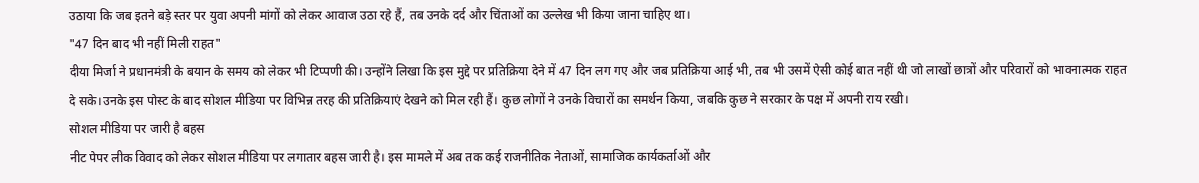उठाया कि जब इतने बड़े स्तर पर युवा अपनी मांगों को लेकर आवाज उठा रहे हैं, तब उनके दर्द और चिंताओं का उल्लेख भी किया जाना चाहिए था।
"47 दिन बाद भी नहीं मिली राहत"
दीया मिर्जा ने प्रधानमंत्री के बयान के समय को लेकर भी टिप्पणी की। उन्होंने लिखा कि इस मुद्दे पर प्रतिक्रिया देने में 47 दिन लग गए और जब प्रतिक्रिया आई भी, तब भी उसमें ऐसी कोई बात नहीं थी जो लाखों छात्रों और परिवारों को भावनात्मक राहत दे सके।उनके इस पोस्ट के बाद सोशल मीडिया पर विभिन्न तरह की प्रतिक्रियाएं देखने को मिल रही हैं। कुछ लोगों ने उनके विचारों का समर्थन किया, जबकि कुछ ने सरकार के पक्ष में अपनी राय रखी।
सोशल मीडिया पर जारी है बहस
नीट पेपर लीक विवाद को लेकर सोशल मीडिया पर लगातार बहस जारी है। इस मामले में अब तक कई राजनीतिक नेताओं, सामाजिक कार्यकर्ताओं और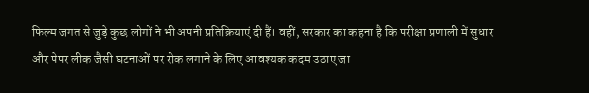फिल्म जगत से जुड़े कुछ लोगों ने भी अपनी प्रतिक्रियाएं दी हैं। वहीं, सरकार का कहना है कि परीक्षा प्रणाली में सुधार और पेपर लीक जैसी घटनाओं पर रोक लगाने के लिए आवश्यक कदम उठाए जा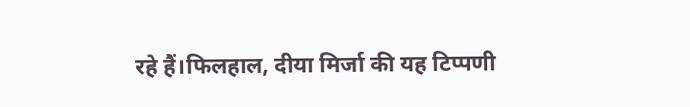रहे हैं।फिलहाल, दीया मिर्जा की यह टिप्पणी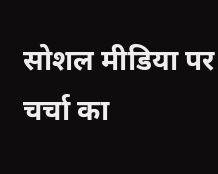सोशल मीडिया पर चर्चा का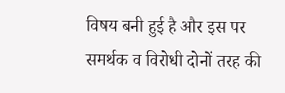विषय बनी हुई है और इस पर समर्थक व विरोधी दोनों तरह की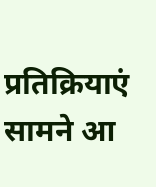प्रतिक्रियाएं सामने आ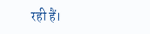रही हैं।